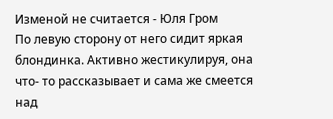Изменой не считается - Юля Гром
По левую сторону от него сидит яркая блондинка. Активно жестикулируя, она что- то рассказывает и сама же смеется над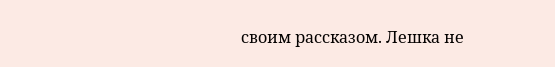своим рассказом. Лешка не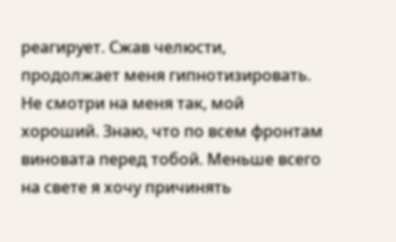реагирует. Сжав челюсти, продолжает меня гипнотизировать. Не смотри на меня так, мой хороший. Знаю, что по всем фронтам виновата перед тобой. Меньше всего на свете я хочу причинять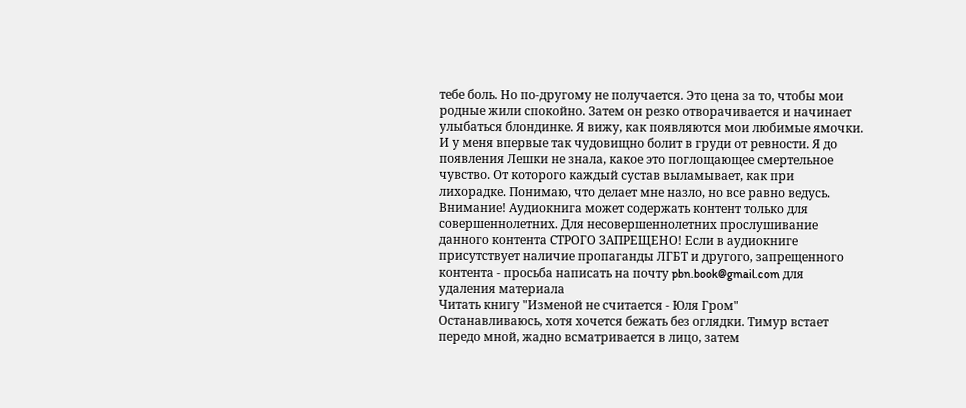тебе боль. Но по-другому не получается. Это цена за то, чтобы мои родные жили спокойно. Затем он резко отворачивается и начинает улыбаться блондинке. Я вижу, как появляются мои любимые ямочки. И у меня впервые так чудовищно болит в груди от ревности. Я до появления Лешки не знала, какое это поглощающее смертельное чувство. От которого каждый сустав выламывает, как при лихорадке. Понимаю, что делает мне назло, но все равно ведусь.
Внимание! Аудиокнига может содержать контент только для совершеннолетних. Для несовершеннолетних прослушивание данного контента СТРОГО ЗАПРЕЩЕНО! Если в аудиокниге присутствует наличие пропаганды ЛГБТ и другого, запрещенного контента - просьба написать на почту pbn.book@gmail.com для удаления материала
Читать книгу "Изменой не считается - Юля Гром"
Останавливаюсь, хотя хочется бежать без оглядки. Тимур встает передо мной, жадно всматривается в лицо, затем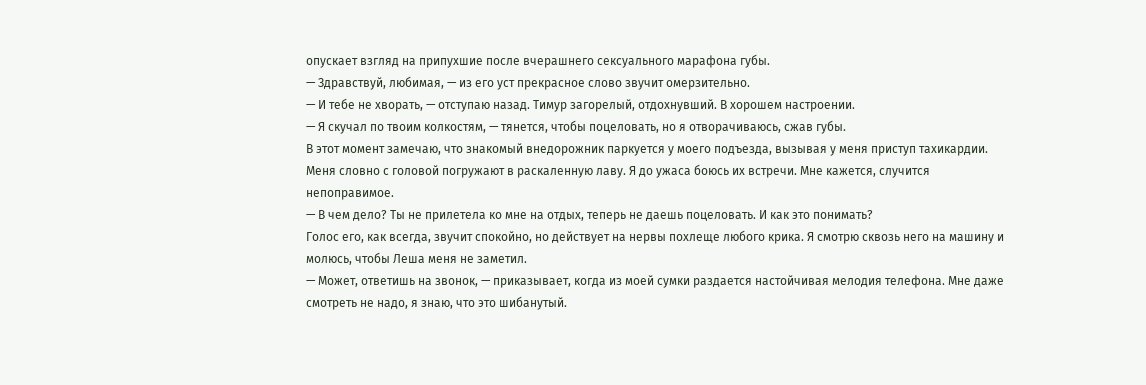опускает взгляд на припухшие после вчерашнего сексуального марафона губы.
— Здравствуй, любимая, — из его уст прекрасное слово звучит омерзительно.
— И тебе не хворать, — отступаю назад. Тимур загорелый, отдохнувший. В хорошем настроении.
— Я скучал по твоим колкостям, — тянется, чтобы поцеловать, но я отворачиваюсь, сжав губы.
В этот момент замечаю, что знакомый внедорожник паркуется у моего подъезда, вызывая у меня приступ тахикардии. Меня словно с головой погружают в раскаленную лаву. Я до ужаса боюсь их встречи. Мне кажется, случится непоправимое.
— В чем дело? Ты не прилетела ко мне на отдых, теперь не даешь поцеловать. И как это понимать?
Голос его, как всегда, звучит спокойно, но действует на нервы похлеще любого крика. Я смотрю сквозь него на машину и молюсь, чтобы Леша меня не заметил.
— Может, ответишь на звонок, — приказывает, когда из моей сумки раздается настойчивая мелодия телефона. Мне даже смотреть не надо, я знаю, что это шибанутый.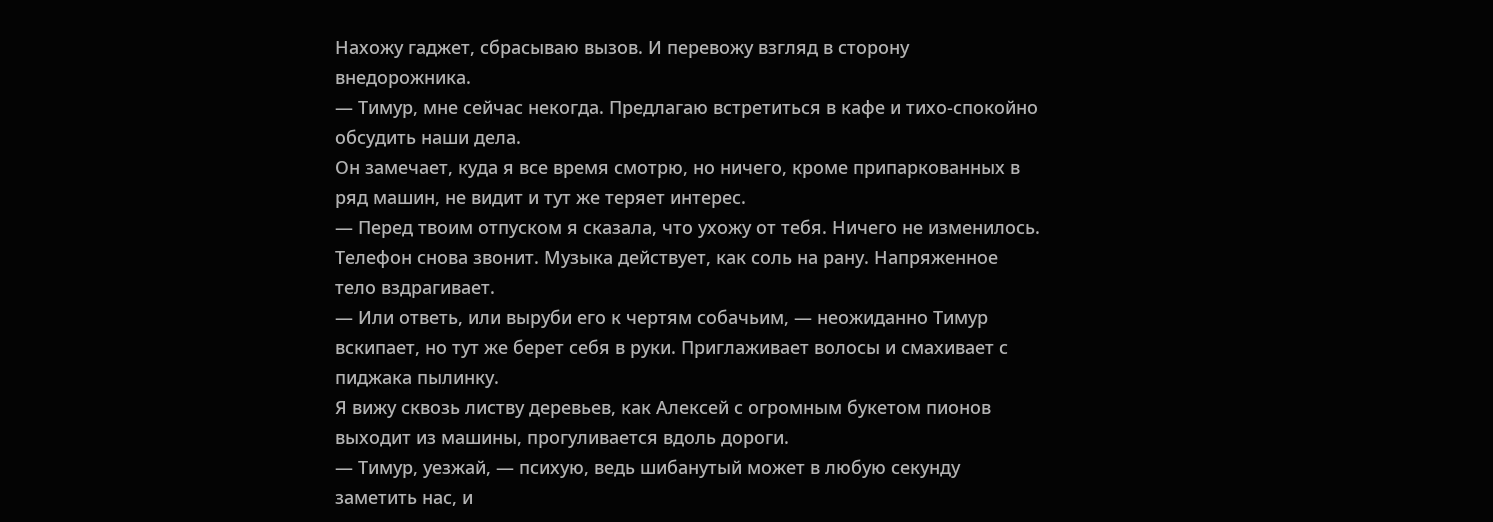Нахожу гаджет, сбрасываю вызов. И перевожу взгляд в сторону внедорожника.
— Тимур, мне сейчас некогда. Предлагаю встретиться в кафе и тихо-спокойно обсудить наши дела.
Он замечает, куда я все время смотрю, но ничего, кроме припаркованных в ряд машин, не видит и тут же теряет интерес.
— Перед твоим отпуском я сказала, что ухожу от тебя. Ничего не изменилось.
Телефон снова звонит. Музыка действует, как соль на рану. Напряженное тело вздрагивает.
— Или ответь, или выруби его к чертям собачьим, — неожиданно Тимур вскипает, но тут же берет себя в руки. Приглаживает волосы и смахивает с пиджака пылинку.
Я вижу сквозь листву деревьев, как Алексей с огромным букетом пионов выходит из машины, прогуливается вдоль дороги.
— Тимур, уезжай, — психую, ведь шибанутый может в любую секунду заметить нас, и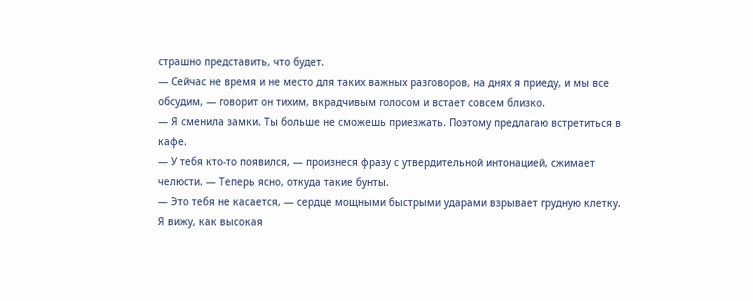страшно представить, что будет.
— Сейчас не время и не место для таких важных разговоров, на днях я приеду, и мы все обсудим, — говорит он тихим, вкрадчивым голосом и встает совсем близко.
— Я сменила замки. Ты больше не сможешь приезжать. Поэтому предлагаю встретиться в кафе.
— У тебя кто-то появился, — произнеся фразу с утвердительной интонацией, сжимает челюсти. — Теперь ясно, откуда такие бунты.
— Это тебя не касается, — сердце мощными быстрыми ударами взрывает грудную клетку.
Я вижу, как высокая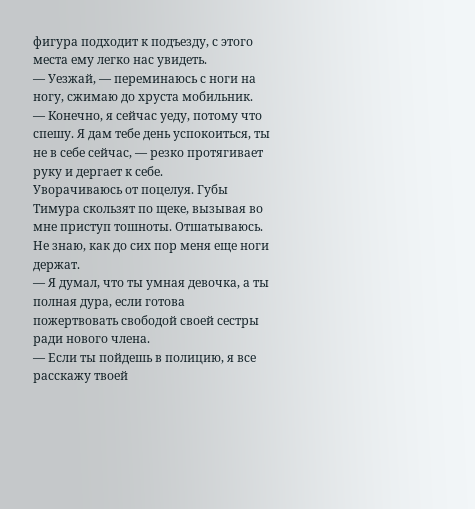фигура подходит к подъезду, с этого места ему легко нас увидеть.
— Уезжай, — переминаюсь с ноги на ногу, сжимаю до хруста мобильник.
— Конечно, я сейчас уеду, потому что спешу. Я дам тебе день успокоиться, ты не в себе сейчас, — резко протягивает руку и дергает к себе.
Уворачиваюсь от поцелуя. Губы Тимура скользят по щеке, вызывая во мне приступ тошноты. Отшатываюсь. Не знаю, как до сих пор меня еще ноги держат.
— Я думал, что ты умная девочка, а ты полная дура, если готова пожертвовать свободой своей сестры ради нового члена.
— Если ты пойдешь в полицию, я все расскажу твоей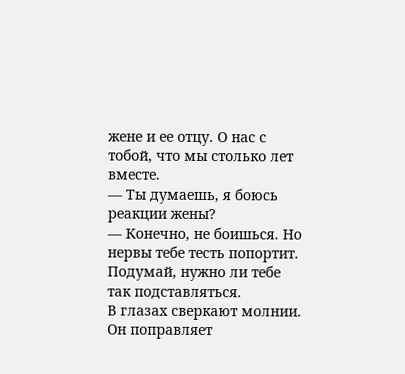жене и ее отцу. О нас с тобой, что мы столько лет вместе.
— Ты думаешь, я боюсь реакции жены?
— Конечно, не боишься. Но нервы тебе тесть попортит. Подумай, нужно ли тебе так подставляться.
В глазах сверкают молнии. Он поправляет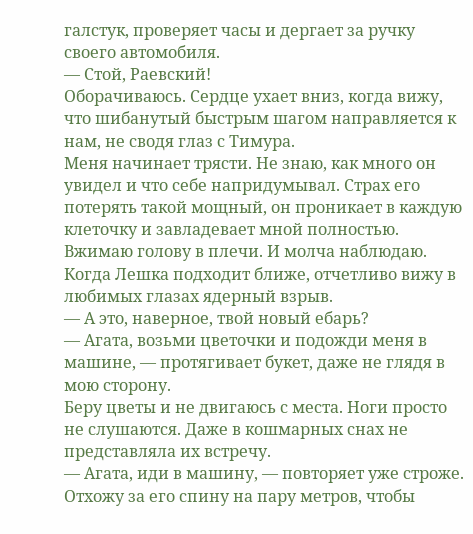галстук, проверяет часы и дергает за ручку своего автомобиля.
— Стой, Раевский!
Оборачиваюсь. Сердце ухает вниз, когда вижу, что шибанутый быстрым шагом направляется к нам, не сводя глаз с Тимура.
Меня начинает трясти. Не знаю, как много он увидел и что себе напридумывал. Страх его потерять такой мощный, он проникает в каждую клеточку и завладевает мной полностью. Вжимаю голову в плечи. И молча наблюдаю.
Когда Лешка подходит ближе, отчетливо вижу в любимых глазах ядерный взрыв.
— А это, наверное, твой новый ебарь?
— Агата, возьми цветочки и подожди меня в машине, — протягивает букет, даже не глядя в мою сторону.
Беру цветы и не двигаюсь с места. Ноги просто не слушаются. Даже в кошмарных снах не представляла их встречу.
— Агата, иди в машину, — повторяет уже строже.
Отхожу за его спину на пару метров, чтобы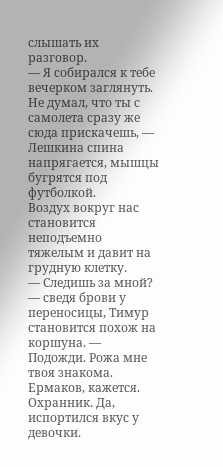слышать их разговор.
— Я собирался к тебе вечерком заглянуть. Не думал, что ты с самолета сразу же сюда прискачешь, — Лешкина спина напрягается, мышцы бугрятся под футболкой.
Воздух вокруг нас становится неподъемно тяжелым и давит на грудную клетку.
— Следишь за мной? — сведя брови у переносицы, Тимур становится похож на коршуна. — Подожди. Рожа мне твоя знакома. Ермаков, кажется. Охранник. Да, испортился вкус у девочки.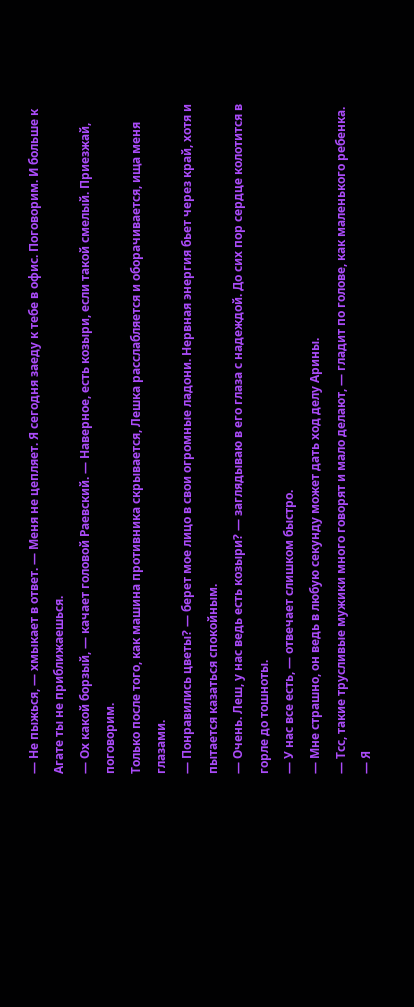— Не пыжься, — хмыкает в ответ. — Меня не цепляет. Я сегодня заеду к тебе в офис. Поговорим. И больше к Агате ты не приближаешься.
— Ох какой борзый, — качает головой Раевский. — Наверное, есть козыри, если такой смелый. Приезжай, поговорим.
Только после того, как машина противника скрывается, Лешка расслабляется и оборачивается, ища меня глазами.
— Понравились цветы? — берет мое лицо в свои огромные ладони. Нервная энергия бьет через край, хотя и пытается казаться спокойным.
— Очень. Леш, у нас ведь есть козыри? — заглядываю в его глаза с надеждой. До сих пор сердце колотится в горле до тошноты.
— У нас все есть, — отвечает слишком быстро.
— Мне страшно, он ведь в любую секунду может дать ход делу Арины.
— Тсс, такие трусливые мужики много говорят и мало делают, — гладит по голове, как маленького ребенка.
— Я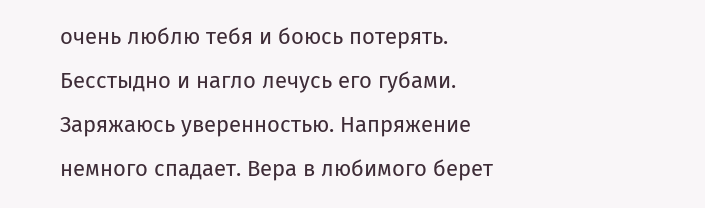очень люблю тебя и боюсь потерять.
Бесстыдно и нагло лечусь его губами. Заряжаюсь уверенностью. Напряжение немного спадает. Вера в любимого берет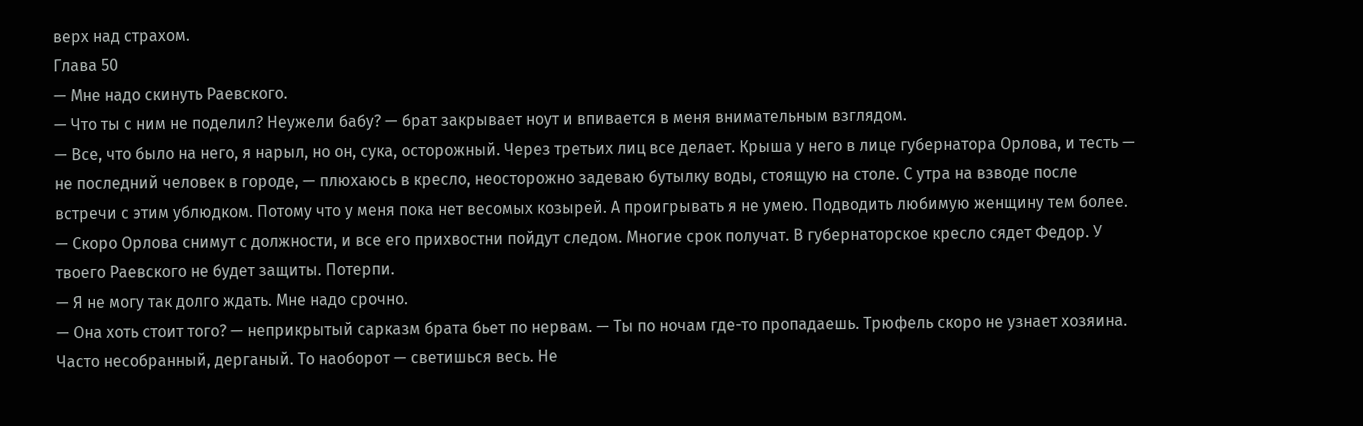верх над страхом.
Глава 50
— Мне надо скинуть Раевского.
— Что ты с ним не поделил? Неужели бабу? — брат закрывает ноут и впивается в меня внимательным взглядом.
— Все, что было на него, я нарыл, но он, сука, осторожный. Через третьих лиц все делает. Крыша у него в лице губернатора Орлова, и тесть — не последний человек в городе, — плюхаюсь в кресло, неосторожно задеваю бутылку воды, стоящую на столе. С утра на взводе после встречи с этим ублюдком. Потому что у меня пока нет весомых козырей. А проигрывать я не умею. Подводить любимую женщину тем более.
— Скоро Орлова снимут с должности, и все его прихвостни пойдут следом. Многие срок получат. В губернаторское кресло сядет Федор. У твоего Раевского не будет защиты. Потерпи.
— Я не могу так долго ждать. Мне надо срочно.
— Она хоть стоит того? — неприкрытый сарказм брата бьет по нервам. — Ты по ночам где-то пропадаешь. Трюфель скоро не узнает хозяина. Часто несобранный, дерганый. То наоборот — светишься весь. Не